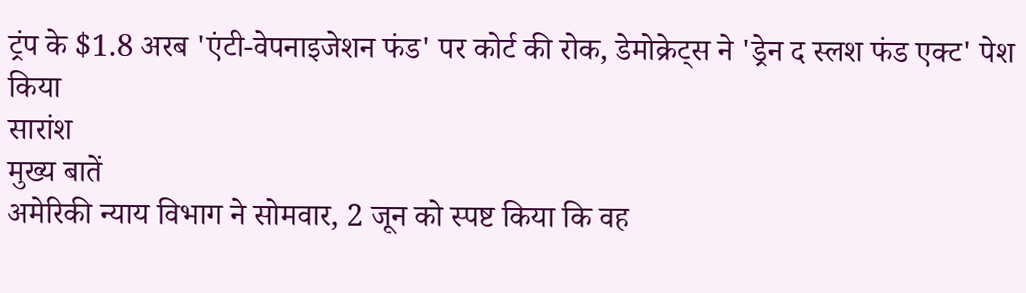ट्रंप के $1.8 अरब 'एंटी-वेपनाइजेशन फंड' पर कोर्ट की रोक, डेमोक्रेट्स ने 'ड्रेन द स्लश फंड एक्ट' पेश किया
सारांश
मुख्य बातें
अमेरिकी न्याय विभाग ने सोमवार, 2 जून को स्पष्ट किया कि वह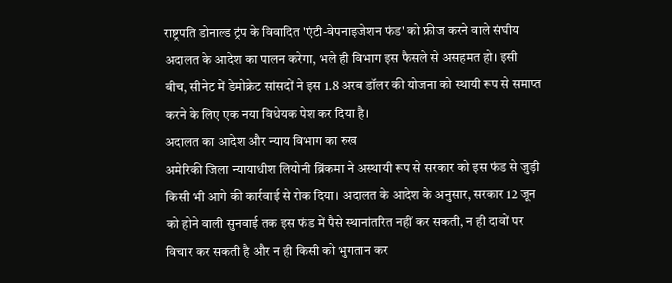राष्ट्रपति डोनाल्ड ट्रंप के विवादित 'एंटी-वेपनाइजेशन फंड' को फ्रीज करने वाले संघीय अदालत के आदेश का पालन करेगा, भले ही विभाग इस फैसले से असहमत हो। इसी बीच, सीनेट में डेमोक्रेट सांसदों ने इस 1.8 अरब डॉलर की योजना को स्थायी रूप से समाप्त करने के लिए एक नया विधेयक पेश कर दिया है।
अदालत का आदेश और न्याय विभाग का रुख
अमेरिकी जिला न्यायाधीश लियोनी ब्रिंकमा ने अस्थायी रूप से सरकार को इस फंड से जुड़ी किसी भी आगे की कार्रवाई से रोक दिया। अदालत के आदेश के अनुसार, सरकार 12 जून को होने वाली सुनवाई तक इस फंड में पैसे स्थानांतरित नहीं कर सकती, न ही दावों पर विचार कर सकती है और न ही किसी को भुगतान कर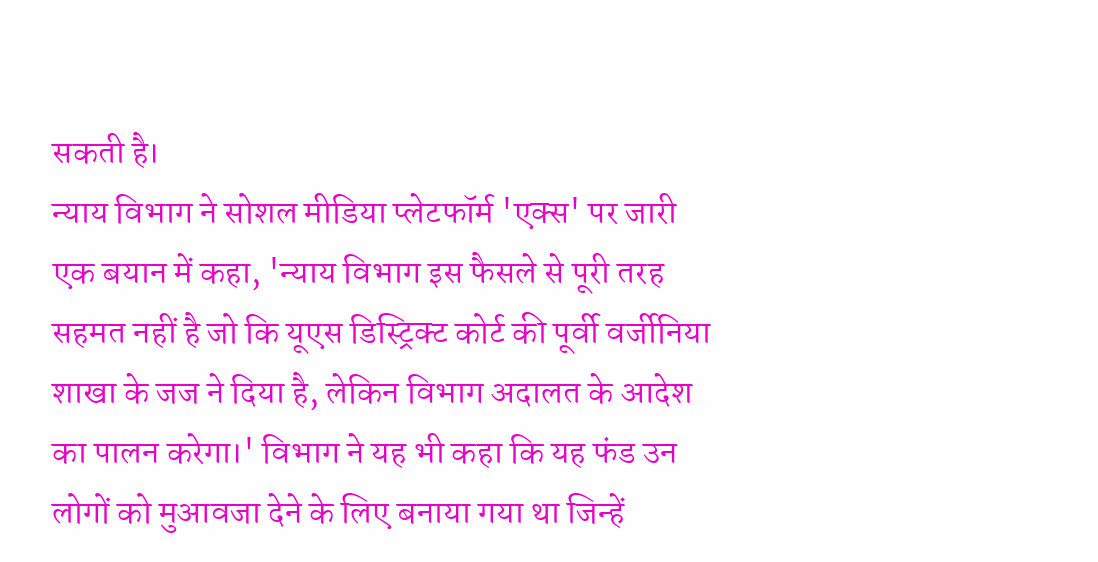सकती है।
न्याय विभाग ने सोशल मीडिया प्लेटफॉर्म 'एक्स' पर जारी एक बयान में कहा, 'न्याय विभाग इस फैसले से पूरी तरह सहमत नहीं है जो कि यूएस डिस्ट्रिक्ट कोर्ट की पूर्वी वर्जीनिया शाखा के जज ने दिया है, लेकिन विभाग अदालत के आदेश का पालन करेगा।' विभाग ने यह भी कहा कि यह फंड उन लोगों को मुआवजा देने के लिए बनाया गया था जिन्हें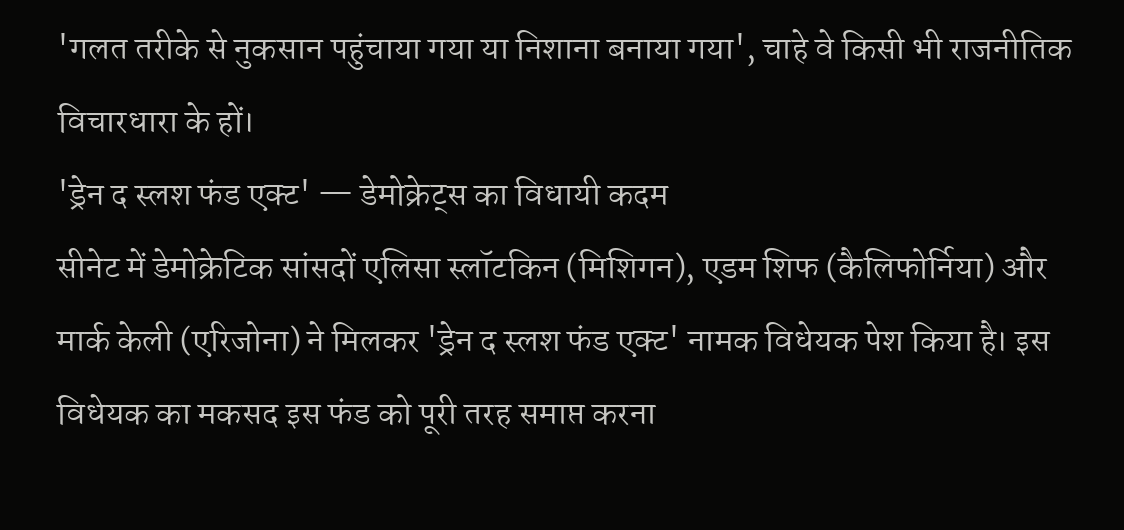'गलत तरीके से नुकसान पहुंचाया गया या निशाना बनाया गया', चाहे वे किसी भी राजनीतिक विचारधारा के हों।
'ड्रेन द स्लश फंड एक्ट' — डेमोक्रेट्स का विधायी कदम
सीनेट में डेमोक्रेटिक सांसदों एलिसा स्लॉटकिन (मिशिगन), एडम शिफ (कैलिफोर्निया) और मार्क केली (एरिजोना) ने मिलकर 'ड्रेन द स्लश फंड एक्ट' नामक विधेयक पेश किया है। इस विधेयक का मकसद इस फंड को पूरी तरह समाप्त करना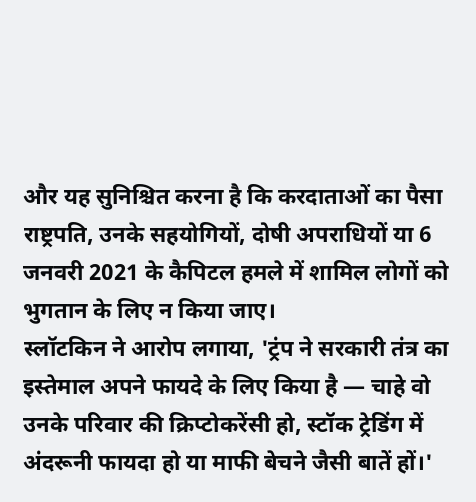और यह सुनिश्चित करना है कि करदाताओं का पैसा राष्ट्रपति, उनके सहयोगियों, दोषी अपराधियों या 6 जनवरी 2021 के कैपिटल हमले में शामिल लोगों को भुगतान के लिए न किया जाए।
स्लॉटकिन ने आरोप लगाया, 'ट्रंप ने सरकारी तंत्र का इस्तेमाल अपने फायदे के लिए किया है — चाहे वो उनके परिवार की क्रिप्टोकरेंसी हो, स्टॉक ट्रेडिंग में अंदरूनी फायदा हो या माफी बेचने जैसी बातें हों।'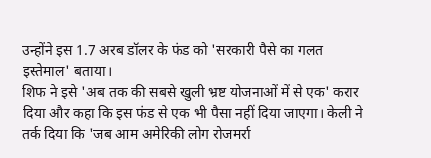उन्होंने इस 1.7 अरब डॉलर के फंड को 'सरकारी पैसे का गलत इस्तेमाल' बताया।
शिफ ने इसे 'अब तक की सबसे खुली भ्रष्ट योजनाओं में से एक' करार दिया और कहा कि इस फंड से एक भी पैसा नहीं दिया जाएगा। केली ने तर्क दिया कि 'जब आम अमेरिकी लोग रोजमर्रा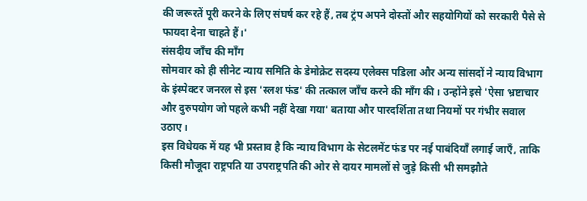की जरूरतें पूरी करने के लिए संघर्ष कर रहे हैं, तब ट्रंप अपने दोस्तों और सहयोगियों को सरकारी पैसे से फायदा देना चाहते हैं।'
संसदीय जाँच की माँग
सोमवार को ही सीनेट न्याय समिति के डेमोक्रेट सदस्य एलेक्स पडिला और अन्य सांसदों ने न्याय विभाग के इंस्पेक्टर जनरल से इस 'स्लश फंड' की तत्काल जाँच करने की माँग की। उन्होंने इसे 'ऐसा भ्रष्टाचार और दुरुपयोग जो पहले कभी नहीं देखा गया' बताया और पारदर्शिता तथा नियमों पर गंभीर सवाल उठाए।
इस विधेयक में यह भी प्रस्ताव है कि न्याय विभाग के सेटलमेंट फंड पर नई पाबंदियाँ लगाई जाएँ, ताकि किसी मौजूदा राष्ट्रपति या उपराष्ट्रपति की ओर से दायर मामलों से जुड़े किसी भी समझौते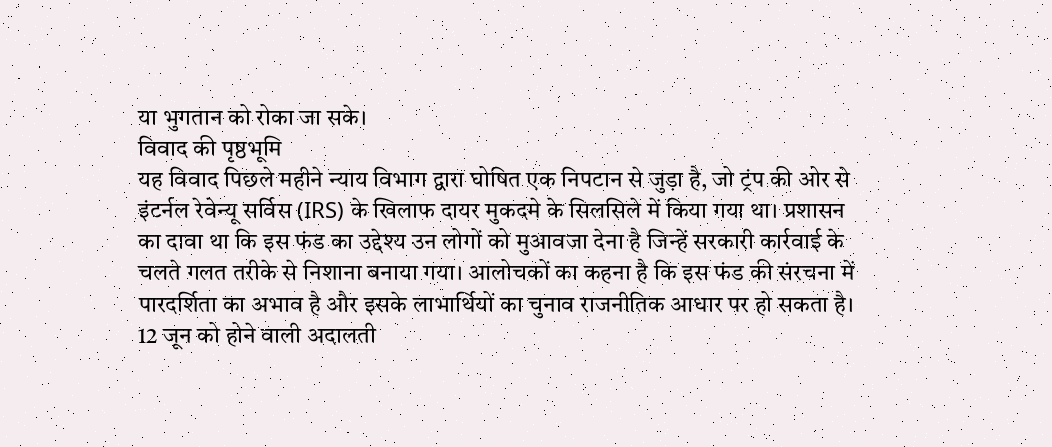या भुगतान को रोका जा सके।
विवाद की पृष्ठभूमि
यह विवाद पिछले महीने न्याय विभाग द्वारा घोषित एक निपटान से जुड़ा है, जो ट्रंप की ओर से इंटर्नल रेवेन्यू सर्विस (IRS) के खिलाफ दायर मुकदमे के सिलसिले में किया गया था। प्रशासन का दावा था कि इस फंड का उद्देश्य उन लोगों को मुआवजा देना है जिन्हें सरकारी कार्रवाई के चलते गलत तरीके से निशाना बनाया गया। आलोचकों का कहना है कि इस फंड की संरचना में पारदर्शिता का अभाव है और इसके लाभार्थियों का चुनाव राजनीतिक आधार पर हो सकता है।
12 जून को होने वाली अदालती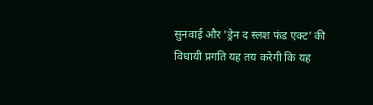सुनवाई और 'ड्रेन द स्लश फंड एक्ट' की विधायी प्रगति यह तय करेगी कि यह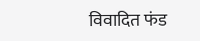विवादित फंड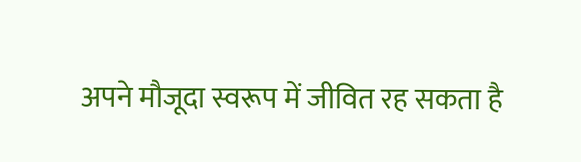अपने मौजूदा स्वरूप में जीवित रह सकता है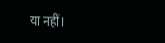या नहीं।